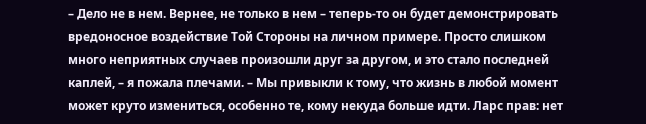– Дело не в нем. Вернее, не только в нем – теперь-то он будет демонстрировать вредоносное воздействие Той Стороны на личном примере. Просто слишком много неприятных случаев произошли друг за другом, и это стало последней каплей, – я пожала плечами. – Мы привыкли к тому, что жизнь в любой момент может круто измениться, особенно те, кому некуда больше идти. Ларс прав: нет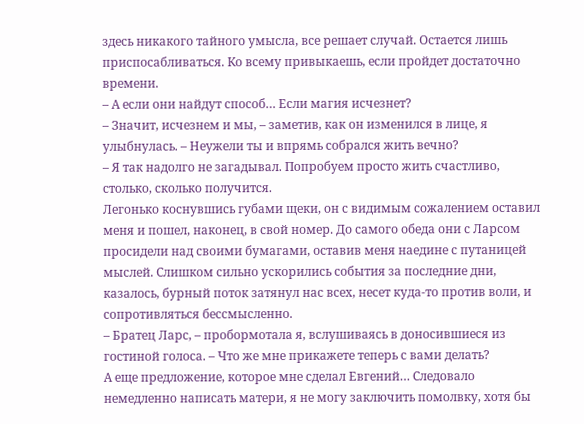здесь никакого тайного умысла, все решает случай. Остается лишь приспосабливаться. Ко всему привыкаешь, если пройдет достаточно времени.
– А если они найдут способ… Если магия исчезнет?
– Значит, исчезнем и мы, – заметив, как он изменился в лице, я улыбнулась. – Неужели ты и впрямь собрался жить вечно?
– Я так надолго не загадывал. Попробуем просто жить счастливо, столько, сколько получится.
Легонько коснувшись губами щеки, он с видимым сожалением оставил меня и пошел, наконец, в свой номер. До самого обеда они с Ларсом просидели над своими бумагами, оставив меня наедине с путаницей мыслей. Слишком сильно ускорились события за последние дни, казалось, бурный поток затянул нас всех, несет куда-то против воли, и сопротивляться бессмысленно.
– Братец Ларс, – пробормотала я, вслушиваясь в доносившиеся из гостиной голоса. – Что же мне прикажете теперь с вами делать?
А еще предложение, которое мне сделал Евгений… Следовало немедленно написать матери, я не могу заключить помолвку, хотя бы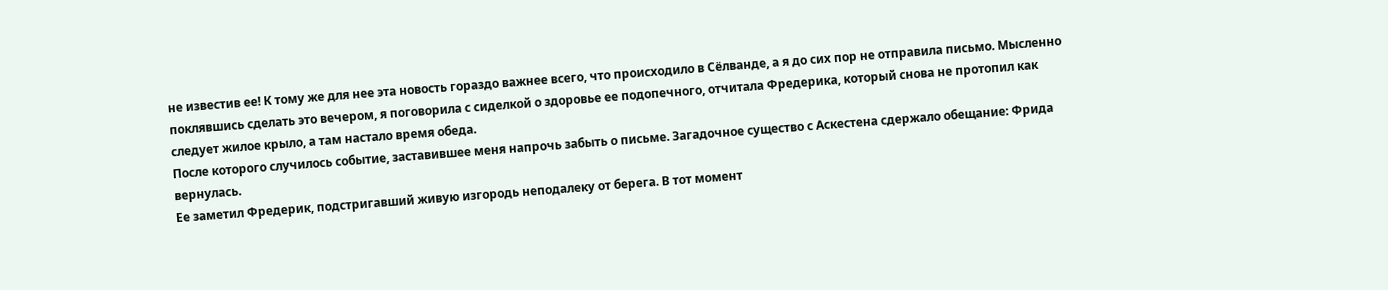не известив ее! К тому же для нее эта новость гораздо важнее всего, что происходило в Сёлванде, а я до сих пор не отправила письмо. Мысленно поклявшись сделать это вечером, я поговорила с сиделкой о здоровье ее подопечного, отчитала Фредерика, который снова не протопил как следует жилое крыло, а там настало время обеда.
После которого случилось событие, заставившее меня напрочь забыть о письме. Загадочное существо с Аскестена сдержало обещание: Фрида вернулась.
Ее заметил Фредерик, подстригавший живую изгородь неподалеку от берега. В тот момент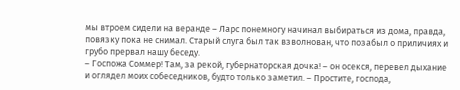мы втроем сидели на веранде – Ларс понемногу начинал выбираться из дома, правда, повязку пока не снимал. Старый слуга был так взволнован, что позабыл о приличиях и грубо прервал нашу беседу.
– Госпожа Соммер! Там, за рекой, губернаторская дочка! – он осекся, перевел дыхание и оглядел моих собеседников, будто только заметил. – Простите, господа,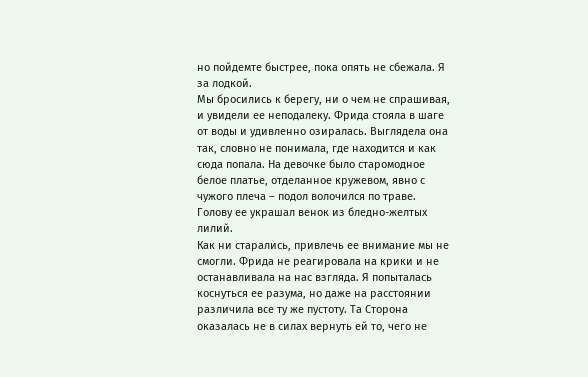но пойдемте быстрее, пока опять не сбежала. Я за лодкой.
Мы бросились к берегу, ни о чем не спрашивая, и увидели ее неподалеку. Фрида стояла в шаге от воды и удивленно озиралась. Выглядела она так, словно не понимала, где находится и как сюда попала. На девочке было старомодное белое платье, отделанное кружевом, явно с чужого плеча – подол волочился по траве. Голову ее украшал венок из бледно-желтых лилий.
Как ни старались, привлечь ее внимание мы не смогли. Фрида не реагировала на крики и не останавливала на нас взгляда. Я попыталась коснуться ее разума, но даже на расстоянии различила все ту же пустоту. Та Сторона оказалась не в силах вернуть ей то, чего не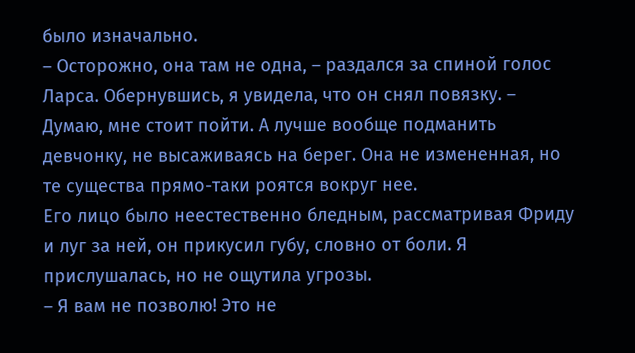было изначально.
– Осторожно, она там не одна, – раздался за спиной голос Ларса. Обернувшись, я увидела, что он снял повязку. – Думаю, мне стоит пойти. А лучше вообще подманить девчонку, не высаживаясь на берег. Она не измененная, но те существа прямо-таки роятся вокруг нее.
Его лицо было неестественно бледным, рассматривая Фриду и луг за ней, он прикусил губу, словно от боли. Я прислушалась, но не ощутила угрозы.
– Я вам не позволю! Это не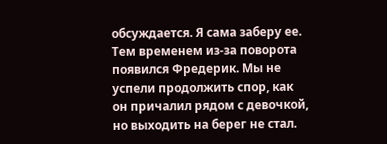обсуждается. Я сама заберу ее.
Тем временем из-за поворота появился Фредерик. Мы не успели продолжить спор, как он причалил рядом с девочкой, но выходить на берег не стал.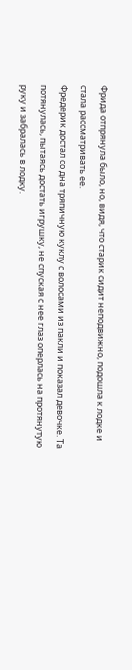Фрида отпрянула было, но, видя, что старик сидит неподвижно, подошла к лодке и стала рассматривать ее.
Фредерик достал со дна тряпичную куклу с волосами из пакли и показал девочке. Та потянулась, пытаясь достать игрушку, не спуская с нее глаз оперлась на протянутую руку и забралась в лодку.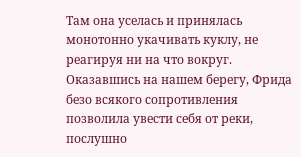Там она уселась и принялась монотонно укачивать куклу, не реагируя ни на что вокруг.
Оказавшись на нашем берегу, Фрида безо всякого сопротивления позволила увести себя от реки, послушно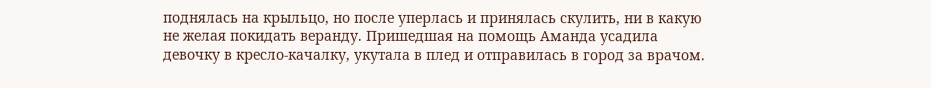поднялась на крыльцо, но после уперлась и принялась скулить, ни в какую не желая покидать веранду. Пришедшая на помощь Аманда усадила девочку в кресло-качалку, укутала в плед и отправилась в город за врачом.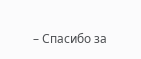– Спасибо за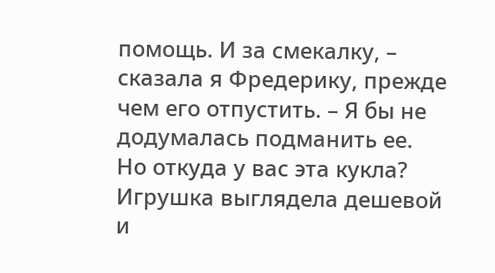помощь. И за смекалку, – сказала я Фредерику, прежде чем его отпустить. – Я бы не додумалась подманить ее. Но откуда у вас эта кукла?
Игрушка выглядела дешевой и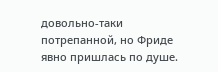довольно-таки потрепанной, но Фриде явно пришлась по душе.